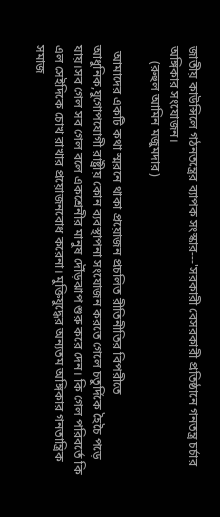জাতীয় কাউন্সিলে গঠনতন্ত্রের ব্যাপক সংস্কার---'সরকারী বেসরকারী প্রতিষ্ঠানে গনতন্ত্র চর্চার অঙ্গিকার সংযোজন।
     (রুহুল আমিন মজুমদার)

  আমাদের একটি কথা স্মরনে থাকা প্রয়োজন প্রচলিত রীতিনীতির বিপরীতে আধুনিক,যুগোপযোগী রাষ্ট্রীয় কোন ব্যবস্থাপনা সংযোজন করতে গেলে চতুর্দিকে হৈচৈ পড়ে যায়।সব গেল সব গেল বলে একশ্রেনীর মানুষ দৌঁড়ঝাপ শুরু করে দেন। কি গেল পরিবর্তে কি এল সেইদিকে চোখ রাখার প্রয়োজনবোধ করেনা। মুক্তিযুদ্ধের অন্যতম অঙ্গিকার গনতান্ত্রিক সমাজ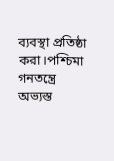ব্যবস্থা প্রতিষ্ঠা করা।পশ্চিমা গনতন্ত্রে অভ্যস্ত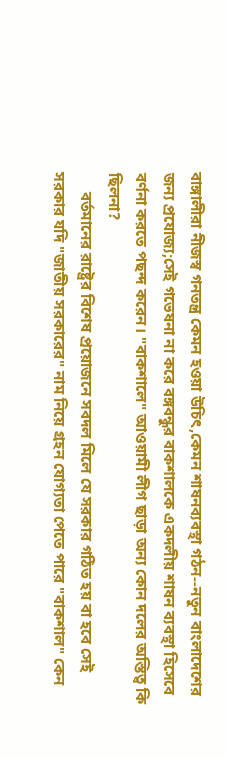বাঙ্গালীরা নীজস্ব গনতন্ত্র কেমন হওয়া উচিৎ,কেমন শাষনব্যবস্থা গঠন--নতুন বাংলাদেশের জন্য প্রযোজ্য;সেই গভেষনা না করে বঙ্গবন্ধুর বাকশালকে একদলীয় শাষন ব্যবস্থা হিসেবে বর্ণনা করতে পছন্দ করেন। "বাকশালে" আওয়ামী লীগ ছাড়া অন্য কোন দলের অস্তিত্ব কি ছিলনা?
     বর্তমানের রাষ্ট্রের বিশেষ প্রয়োজনে সবদল মিলে যে সরকার গঠিত হয় বা হবে সেই সরকার যদি "জাতীয় সরকারের" নাম নিয়ে গ্রহন যোগ্যতা পেতে পারে "বাকশাল" কেন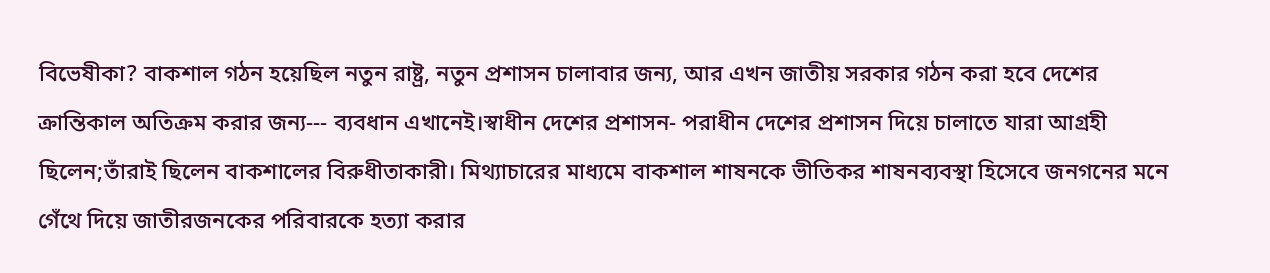বিভেষীকা? বাকশাল গঠন হয়েছিল নতুন রাষ্ট্র, নতুন প্রশাসন চালাবার জন্য, আর এখন জাতীয় সরকার গঠন করা হবে দেশের ক্রান্তিকাল অতিক্রম করার জন্য--- ব্যবধান এখানেই।স্বাধীন দেশের প্রশাসন- পরাধীন দেশের প্রশাসন দিয়ে চালাতে যারা আগ্রহী ছিলেন;তাঁরাই ছিলেন বাকশালের বিরুধীতাকারী। মিথ্যাচারের মাধ্যমে বাকশাল শাষনকে ভীতিকর শাষনব্যবস্থা হিসেবে জনগনের মনে গেঁথে দিয়ে জাতীরজনকের পরিবারকে হত্যা করার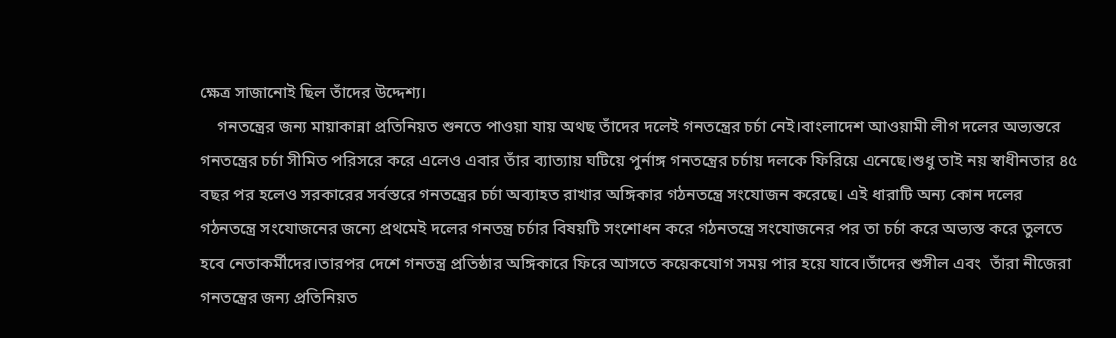ক্ষেত্র সাজানোই ছিল তাঁদের উদ্দেশ্য।
    গনতন্ত্রের জন্য মায়াকান্না প্রতিনিয়ত শুনতে পাওয়া যায় অথছ তাঁদের দলেই গনতন্ত্রের চর্চা নেই।বাংলাদেশ আওয়ামী লীগ দলের অভ্যন্তরে গনতন্ত্রের চর্চা সীমিত পরিসরে করে এলেও এবার তাঁর ব্যাত্যায় ঘটিয়ে পুর্নাঙ্গ গনতন্ত্রের চর্চায় দলকে ফিরিয়ে এনেছে।শুধু তাই নয় স্বাধীনতার ৪৫ বছর পর হলেও সরকারের সর্বস্তরে গনতন্ত্রের চর্চা অব্যাহত রাখার অঙ্গিকার গঠনতন্ত্রে সংযোজন করেছে। এই ধারাটি অন্য কোন দলের গঠনতন্ত্রে সংযোজনের জন্যে প্রথমেই দলের গনতন্ত্র চর্চার বিষয়টি সংশোধন করে গঠনতন্ত্রে সংযোজনের পর তা চর্চা করে অভ্যস্ত করে তুলতে হবে নেতাকর্মীদের।তারপর দেশে গনতন্ত্র প্রতিষ্ঠার অঙ্গিকারে ফিরে আসতে কয়েকযোগ সময় পার হয়ে যাবে।তাঁদের শুসীল এবং  তাঁরা নীজেরা গনতন্ত্রের জন্য প্রতিনিয়ত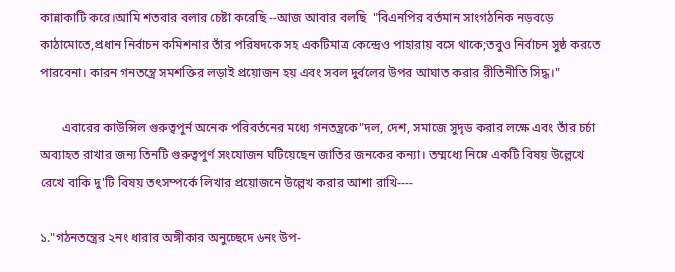কান্নাকাটি করে।আমি শতবার বলার চেষ্টা করেছি --আজ আবার বলছি  "বিএনপির বর্তমান সাংগঠনিক নড়বড়ে কাঠামোতে,প্রধান নির্বাচন কমিশনার তাঁর পরিষদকে সহ একটিমাত্র কেন্দ্রেও পাহারায় বসে থাকে;তবুও নির্বাচন সুষ্ঠ করতে পারবেনা। কারন গনতন্ত্রে সমশক্তির লড়াই প্রয়োজন হয় এবং সবল দুর্বলের উপর আঘাত করার রীতিনীতি সিদ্ধ।"

       এবারের কাউন্সিল গুরুত্বপুর্ন অনেক পরিবর্তনের মধ্যে গনতন্ত্রকে"দল, দেশ, সমাজে সুদৃড করার লক্ষে এবং তাঁর চর্চা অব্যাহত রাখার জন্য তিনটি গুরুত্বপুর্ণ সংযোজন ঘটিয়েছেন জাতির জনকের কন্যা। তম্মধ্যে নিম্নে একটি বিষয় উল্লেখে রেখে বাকি দু'টি বিষয় তৎসম্পর্কে লিখার প্রয়োজনে উল্লেখ করার আশা রাখি----

১."গঠনতন্ত্রের ২নং ধারার অঙ্গীকার অনুচ্ছেদে ৬নং উপ-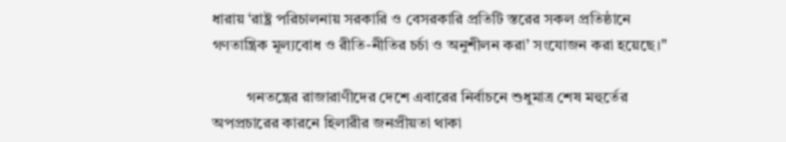ধারায় ‘রাষ্ট্র পরিচালনায় সরকারি ও বেসরকারি প্রতিটি স্তরের সকল প্রতিষ্ঠানে গণতান্ত্রিক মূল্যবোধ ও রীতি-নীতির চর্চা ও অনুশীলন করা’ সংযোজন করা হয়েছে।"

         গনতন্ত্রের রাজারাণীদের দেশে এবারের নির্বাচনে শুধুমাত্র শেষ মহুর্তের অপপ্রচারের কারনে হিলারীর জনপ্রীয়তা থাকা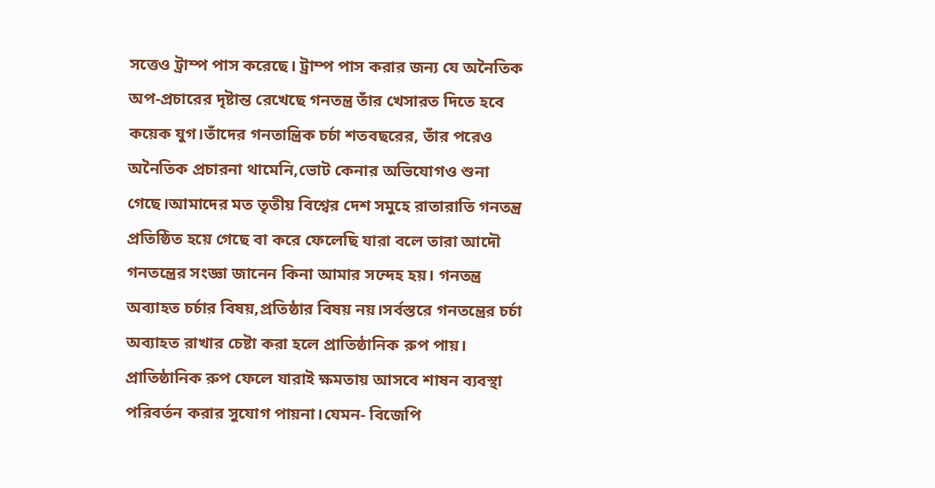সত্তেও ট্রাম্প পাস করেছে। ট্রাম্প পাস করার জন্য যে অনৈতিক অপ-প্রচারের দৃষ্টান্ত রেখেছে গনতন্ত্র তাঁর খেসারত দিতে হবে কয়েক যুগ।তাঁদের গনতান্ত্রিক চর্চা শতবছরের, তাঁর পরেও অনৈতিক প্রচারনা থামেনি,ভোট কেনার অভিযোগও শুনা গেছে।আমাদের মত তৃতীয় বিশ্বের দেশ সমুহে রাতারাতি গনতন্ত্র প্রতিষ্ঠিত হয়ে গেছে বা করে ফেলেছি যারা বলে তারা আদৌ গনতন্ত্রের সংজ্ঞা জানেন কিনা আমার সন্দেহ হয়। গনতন্ত্র অব্যাহত চর্চার বিষয়,প্রতিষ্ঠার বিষয় নয়।সর্বস্তরে গনতন্ত্রের চর্চা অব্যাহত রাখার চেষ্টা করা হলে প্রাতিষ্ঠানিক রুপ পায়। প্রাতিষ্ঠানিক রুপ ফেলে যারাই ক্ষমতায় আসবে শাষন ব্যবস্থা পরিবর্তন করার সুযোগ পায়না।যেমন- বিজেপি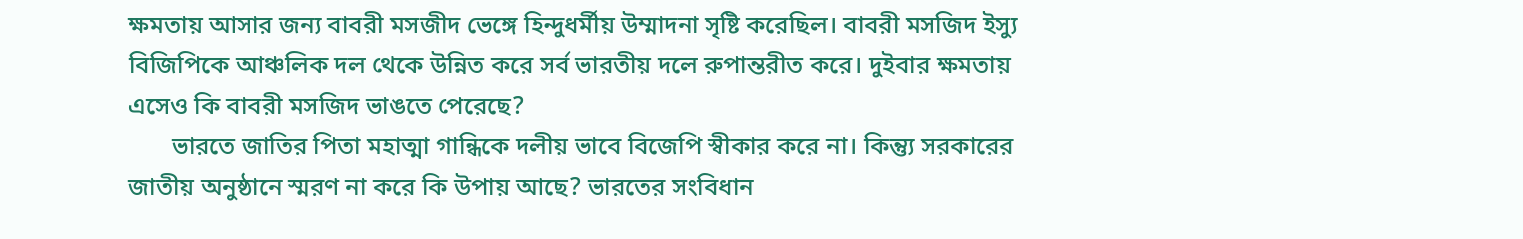ক্ষমতায় আসার জন্য বাবরী মসজীদ ভেঙ্গে হিন্দুধর্মীয় উম্মাদনা সৃষ্টি করেছিল। বাবরী মসজিদ ইস্যু বিজিপিকে আঞ্চলিক দল থেকে উন্নিত করে সর্ব ভারতীয় দলে রুপান্তরীত করে। দুইবার ক্ষমতায় এসেও কি বাবরী মসজিদ ভাঙতে পেরেছে?
       ভারতে জাতির পিতা মহাত্মা গান্ধিকে দলীয় ভাবে বিজেপি স্বীকার করে না। কিন্ত্যু সরকারের জাতীয় অনুষ্ঠানে স্মরণ না করে কি উপায় আছে? ভারতের সংবিধান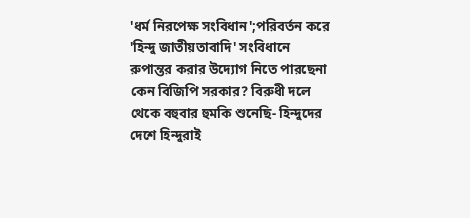'ধর্ম নিরপেক্ষ সংবিধান';পরিবর্তন করে 'হিন্দু জাতীয়তাবাদি' সংবিধানে রুপান্তর করার উদ্যোগ নিতে পারছেনা কেন বিজিপি সরকার? বিরুধী দলে থেকে বহুবার হুমকি শুনেছি- হিন্দুদের দেশে হিন্দুরাই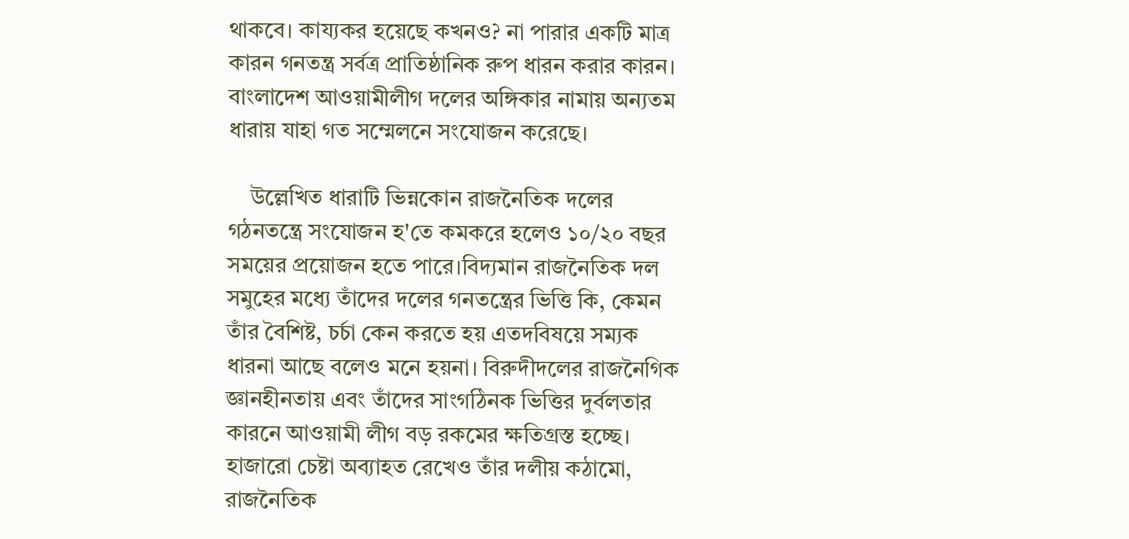থাকবে। কায্যকর হয়েছে কখনও? না পারার একটি মাত্র কারন গনতন্ত্র সর্বত্র প্রাতিষ্ঠানিক রুপ ধারন করার কারন। বাংলাদেশ আওয়ামীলীগ দলের অঙ্গিকার নামায় অন্যতম ধারায় যাহা গত সম্মেলনে সংযোজন করেছে।

    উল্লেখিত ধারাটি ভিন্নকোন রাজনৈতিক দলের গঠনতন্ত্রে সংযোজন হ'তে কমকরে হলেও ১০/২০ বছর সময়ের প্রয়োজন হতে পারে।বিদ্যমান রাজনৈতিক দল সমুহের মধ্যে তাঁদের দলের গনতন্ত্রের ভিত্তি কি, কেমন তাঁর বৈশিষ্ট, চর্চা কেন করতে হয় এতদবিষয়ে সম্যক ধারনা আছে বলেও মনে হয়না। বিরুদীদলের রাজনৈগিক জ্ঞানহীনতায় এবং তাঁদের সাংগঠিনক ভিত্তির দুর্বলতার কারনে আওয়ামী লীগ বড় রকমের ক্ষতিগ্রস্ত হচ্ছে। হাজারো চেষ্টা অব্যাহত রেখেও তাঁর দলীয় কঠামো, রাজনৈতিক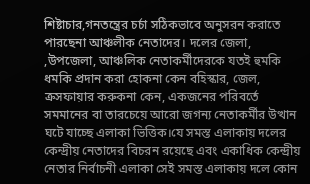শিষ্টাচার,গনতন্ত্রের চর্চা সঠিকভাবে অনুসরন করাতে পারছেনা আঞ্চলীক নেতাদের। দলের জেলা, ,উপজেলা, আঞ্চলিক নেতাকর্মীদেরকে যতই হুমকি ধমকি প্রদান করা হোকনা কেন বহিস্কার, জেল, ক্রসফায়ার করুকনা কেন, একজনের পরিবর্তে সমমানের বা তারচেয়ে আরো জগন্য নেতাকর্মীর উত্থান ঘটে যাচ্ছে এলাকা ভিত্তিক।যে সমস্ত এলাকায় দলের কেন্দ্রীয় নেতাদের বিচরন রয়েছে এবং একাধিক কেন্দ্রীয় নেতার নির্বাচনী এলাকা সেই সমস্ত এলাকায় দলে কোন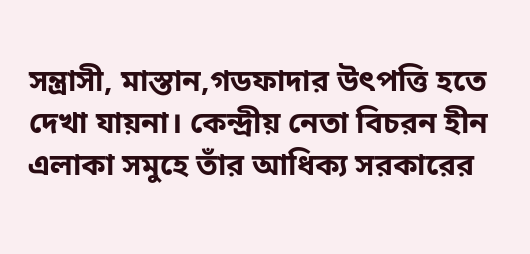সন্ত্রাসী, মাস্তান,গডফাদার উৎপত্তি হতে দেখা যায়না। কেন্দ্রীয় নেতা বিচরন হীন এলাকা সমুহে তাঁর আধিক্য সরকারের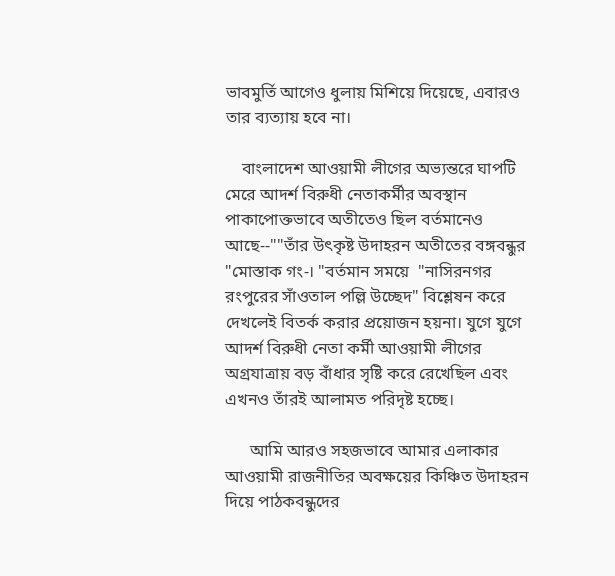ভাবমুর্তি আগেও ধুলায় মিশিয়ে দিয়েছে, এবারও তার ব্যত্যায় হবে না।

    বাংলাদেশ আওয়ামী লীগের অভ্যন্তরে ঘাপটি মেরে আদর্শ বিরুধী নেতাকর্মীর অবস্থান পাকাপোক্তভাবে অতীতেও ছিল বর্তমানেও আছে--""তাঁর উৎকৃষ্ট উদাহরন অতীতের বঙ্গবন্ধুর "মোস্তাক গং-। "বর্তমান সময়ে  "নাসিরনগর রংপুরের সাঁওতাল পল্লি উচ্ছেদ" বিশ্লেষন করে দেখলেই বিতর্ক করার প্রয়োজন হয়না। যুগে যুগে আদর্শ বিরুধী নেতা কর্মী আওয়ামী লীগের অগ্রযাত্রায় বড় বাঁধার সৃষ্টি করে রেখেছিল এবং এখনও তাঁরই আলামত পরিদৃষ্ট হচ্ছে।

      আমি আরও সহজভাবে আমার এলাকার আওয়ামী রাজনীতির অবক্ষয়ের কিঞ্চিত উদাহরন দিয়ে পাঠকবন্ধুদের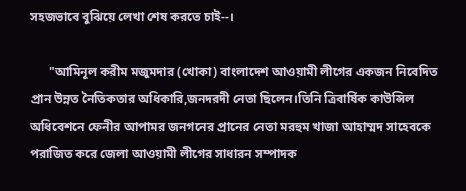সহজভাবে বুঝিয়ে লেখা শেষ করতে চাই--।

      "আমিনূল করীম মজুমদার (খোকা) বাংলাদেশ আওয়ামী লীগের একজন নিবেদিত প্রান উন্নত নৈতিকতার অধিকারি,জনদরদী নেতা ছিলেন।তিনি ত্রিবার্ষিক কাউন্সিল অধিবেশনে ফেনীর আপামর জনগনের প্রানের নেতা মরহুম খাজা আহাম্মদ সাহেবকে পরাজিত করে জেলা আওয়ামী লীগের সাধারন সম্পাদক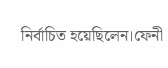নির্বাচিত হয়েছিলেন।ফেনী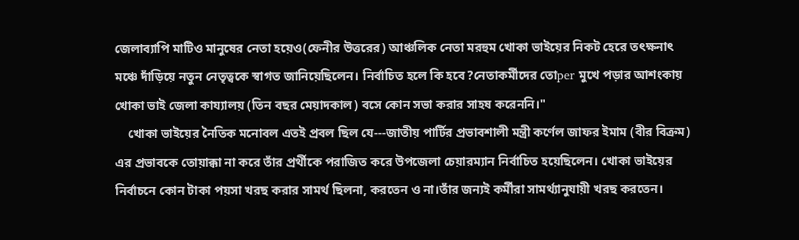জেলাব্যাপি মাটিও মানুষের নেতা হয়েও(ফেনীর উত্তরের) আঞ্চলিক নেতা মরহুম খোকা ভাইয়ের নিকট হেরে তৎক্ষনাৎ মঞ্চে দাঁড়িয়ে নতুন নেতৃত্বকে স্বাগত জানিয়েছিলেন। নির্বাচিত হলে কি হবে?নেতাকর্মীদের তোper মুখে পড়ার আশংকায় খোকা ভাই জেলা কায্যালয় (তিন বছর মেয়াদকাল) বসে কোন সভা করার সাহষ করেননি।"
    খোকা ভাইয়ের নৈতিক মনোবল এতই প্রবল ছিল যে---জাতীয় পার্টির প্রভাবশালী মন্ত্রী কর্ণেল জাফর ইমাম (বীর বিক্রম) এর প্রভাবকে তোয়াক্কা না করে তাঁর প্রর্থীকে পরাজিত করে উপজেলা চেয়ারম্যান নির্বাচিত হয়েছিলেন। খোকা ভাইয়ের নির্বাচনে কোন টাকা পয়সা খরছ করার সামর্থ ছিলনা, করতেন ও না।তাঁর জন্যই কর্মীরা সামর্থ্যানুযায়ী খরছ করতেন।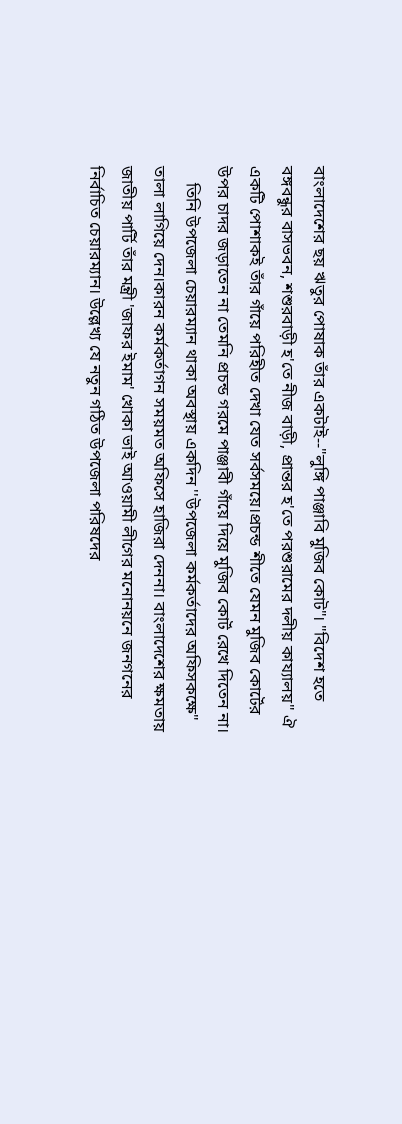বাংলাদেশের ছয় ঋতুর পোষাক তাঁর একটাই--"লুঙ্গি পাঞ্জাবি মুজিব কোট"। "বিদেশ হতে বঙ্গবন্ধুর বাসভবন, শশুরবাড়ী হ'তে নীজ বাড়ী, প্রান্তর হ'তে পরশুরামের দলীয় কায্যালয়" ঐ একটি পোশাকই তাঁর গাঁয়ে পরিহীত দেখা যেত সর্বসময়ে।প্রচন্ড শীতে যেমন মুজিব কোর্টের উপর চাদর জড়াতেন না তেমনি প্রচন্ড গরমে পাঞ্জাবী গাঁয়ে দিয়ে মুজিব কোর্ট রেখে দিতেন না।
    তিনি উপজেলা চেয়ারম্যান থাকা অবস্থায় একদিন ''উপজেলা কর্মকর্তাদের অফিসকক্ষে" তালা লাগিয়ে দেন।কারন কর্মকর্তাগন সময়মত অফিসে হাজিরা দেননা। বাংলাদেশের ক্ষমতায় জাতীয় পার্টি তাঁর মন্ত্রী 'জাফর ইমাম' খোকা ভাই আওয়ামী লীগের মনোনয়নে জনগনের নির্বাচিত চেয়ারম্যান। উল্লেখ্য যে নতুন গঠিত উপজেলা পরিষদের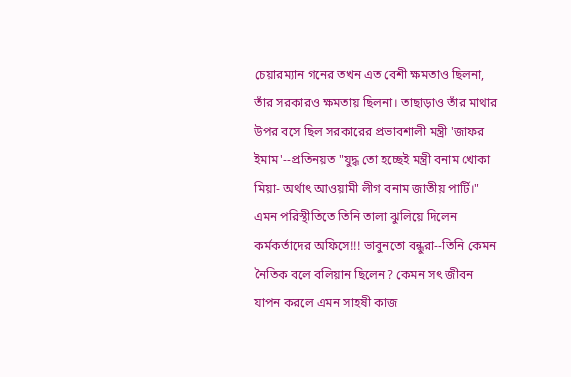চেয়ারম্যান গনের তখন এত বেশী ক্ষমতাও ছিলনা, তাঁর সরকারও ক্ষমতায় ছিলনা। তাছাড়াও তাঁর মাথার উপর বসে ছিল সরকারের প্রভাবশালী মন্ত্রী 'জাফর ইমাম'--প্রতিনয়ত "যুদ্ধ তো হচ্ছেই মন্ত্রী বনাম খোকা মিয়া- অর্থাৎ আওয়ামী লীগ বনাম জাতীয় পার্টি।" এমন পরিস্থীতিতে তিনি তালা ঝুলিয়ে দিলেন কর্মকর্তাদের অফিসে!!! ভাবুনতো বন্ধুরা--তিনি কেমন নৈতিক বলে বলিয়ান ছিলেন? কেমন সৎ জীবন যাপন করলে এমন সাহষী কাজ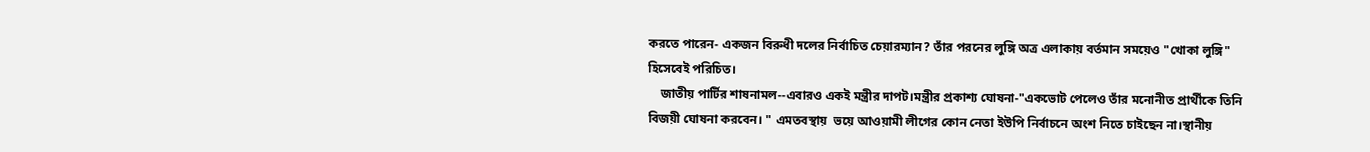করতে পারেন- একজন বিরুধী দলের নির্বাচিত চেয়ারম্যান? তাঁর পরনের লুঙ্গি অত্র এলাকায় বর্তমান সময়েও "খোকা লুঙ্গি" হিসেবেই পরিচিত।
    জাতীয় পার্টির শাষনামল--এবারও একই মন্ত্রীর দাপট।মন্ত্রীর প্রকাশ্য ঘোষনা-"একভোট পেলেও তাঁর মনোনীত প্রার্থীকে তিনি বিজয়ী ঘোষনা করবেন। " এমতবস্থায়  ভয়ে আওয়ামী লীগের কোন নেতা ইউপি নির্বাচনে অংশ নিতে চাইছেন না।স্থানীয়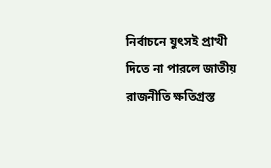নির্বাচনে যুৎসই প্রাত্থী দিতে না পারলে জাতীয় রাজনীতি ক্ষতিগ্রস্ত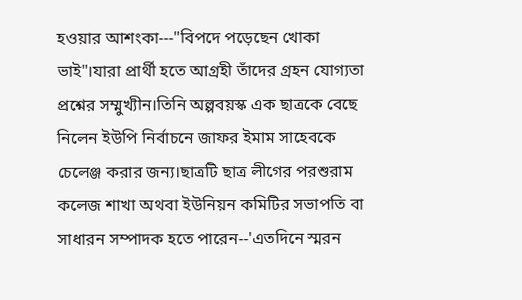হওয়ার আশংকা---"বিপদে পড়েছেন খোকা ভাই"।যারা প্রার্থী হতে আগ্রহী তাঁদের গ্রহন যোগ্যতা প্রশ্নের সম্মুখ্যীন।তিনি অল্পবয়স্ক এক ছাত্রকে বেছে নিলেন ইউপি নির্বাচনে জাফর ইমাম সাহেবকে চেলেঞ্জ করার জন্য।ছাত্রটি ছাত্র লীগের পরশুরাম কলেজ শাখা অথবা ইউনিয়ন কমিটির সভাপতি বা সাধারন সম্পাদক হতে পারেন--'এতদিনে স্মরন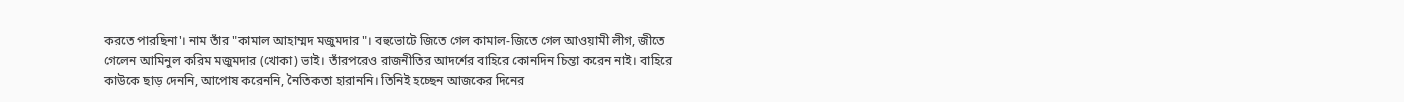করতে পারছিনা'। নাম তাঁর "কামাল আহাম্মদ মজুমদার"। বহুভোটে জিতে গেল কামাল-জিতে গেল আওয়ামী লীগ, জীতে গেলেন আমিনুল করিম মজুমদার (খোকা) ভাই। তাঁরপরেও রাজনীতির আদর্শের বাহিরে কোনদিন চিন্তা করেন নাই। বাহিরে কাউকে ছাড় দেননি, আপোষ করেননি, নৈতিকতা হারাননি। তিনিই হচ্ছেন আজকের দিনের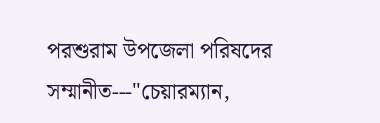পরশুরাম উপজেলা পরিষদের সম্মানীত---"চেয়ারম্যান,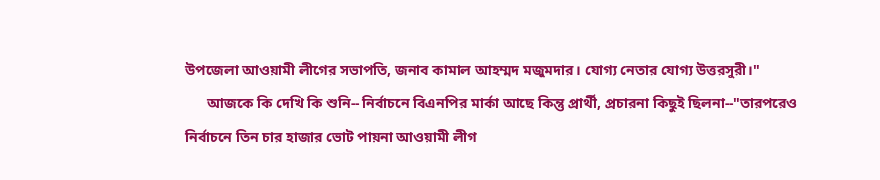উপজেলা আওয়ামী লীগের সভাপতি, জনাব কামাল আহম্মদ মজুমদার। যোগ্য নেতার যোগ্য উত্তরসুরী।"
      আজকে কি দেখি কি শুনি-- নির্বাচনে বিএনপির মার্কা আছে কিন্তু প্রার্থী, প্রচারনা কিছুই ছিলনা--"তারপরেও নির্বাচনে তিন চার হাজার ভোট পায়না আওয়ামী লীগ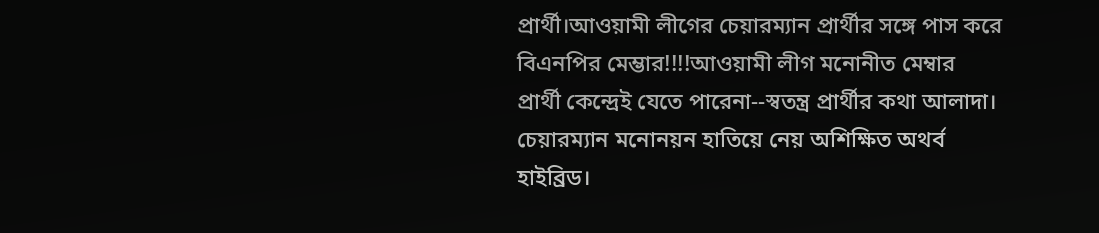প্রার্থী।আওয়ামী লীগের চেয়ারম্যান প্রার্থীর সঙ্গে পাস করে বিএনপির মেম্ভার!!!!আওয়ামী লীগ মনোনীত মেম্বার প্রার্থী কেন্দ্রেই যেতে পারেনা--স্বতন্ত্র প্রার্থীর কথা আলাদা। চেয়ারম্যান মনোনয়ন হাতিয়ে নেয় অশিক্ষিত অথর্ব হাইব্রিড।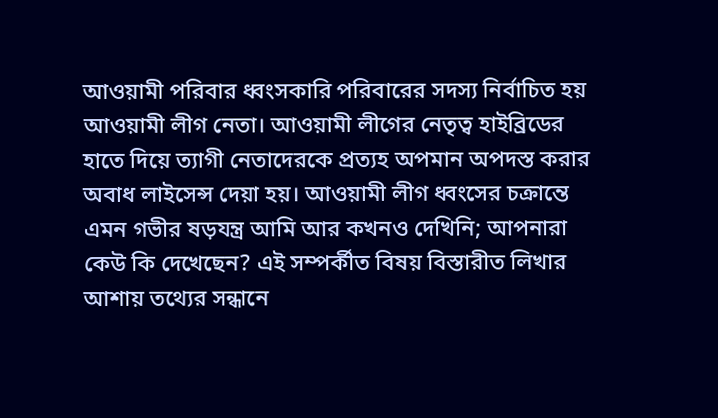আওয়ামী পরিবার ধ্বংসকারি পরিবারের সদস্য নির্বাচিত হয় আওয়ামী লীগ নেতা। আওয়ামী লীগের নেতৃত্ব হাইব্রিডের হাতে দিয়ে ত্যাগী নেতাদেরকে প্রত্যহ অপমান অপদস্ত করার অবাধ লাইসেন্স দেয়া হয়। আওয়ামী লীগ ধ্বংসের চক্রান্তে এমন গভীর ষড়যন্ত্র আমি আর কখনও দেখিনি; আপনারা কেউ কি দেখেছেন? এই সম্পর্কীত বিষয় বিস্তারীত লিখার আশায় তথ্যের সন্ধানে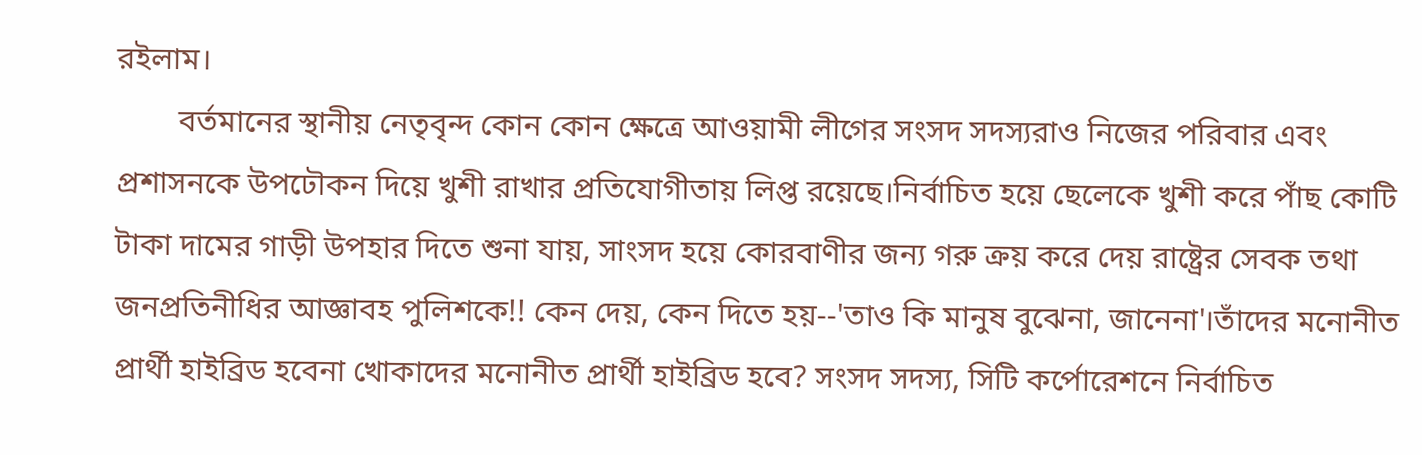রইলাম।
        বর্তমানের স্থানীয় নেতৃবৃন্দ কোন কোন ক্ষেত্রে আওয়ামী লীগের সংসদ সদস্যরাও নিজের পরিবার এবং প্রশাসনকে উপঢৌকন দিয়ে খুশী রাখার প্রতিযোগীতায় লিপ্ত রয়েছে।নির্বাচিত হয়ে ছেলেকে খুশী করে পাঁছ কোটি টাকা দামের গাড়ী উপহার দিতে শুনা যায়, সাংসদ হয়ে কোরবাণীর জন্য গরু ক্রয় করে দেয় রাষ্ট্রের সেবক তথা জনপ্রতিনীধির আজ্ঞাবহ পুলিশকে!! কেন দেয়, কেন দিতে হয়--'তাও কি মানুষ বুঝেনা, জানেনা'।তাঁদের মনোনীত প্রার্থী হাইব্রিড হবেনা খোকাদের মনোনীত প্রার্থী হাইব্রিড হবে? সংসদ সদস্য, সিটি কর্পোরেশনে নির্বাচিত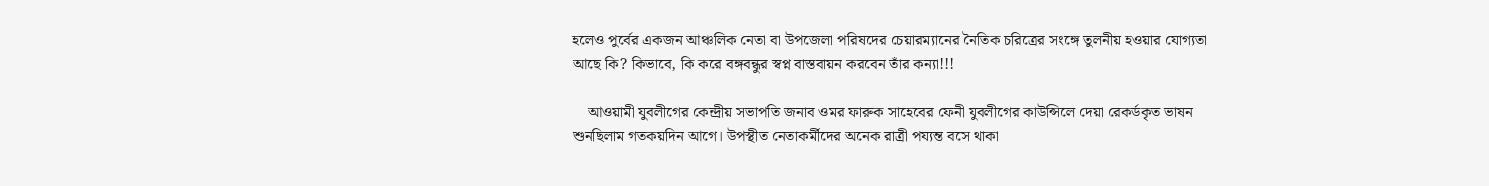হলেও পুর্বের একজন আঞ্চলিক নেতা বা উপজেলা পরিষদের চেয়ারম্যানের নৈতিক চরিত্রের সংঙ্গে তুলনীয় হওয়ার যোগ্যতা আছে কি? কিভাবে, কি করে বঙ্গবন্ধুর স্বপ্ন বাস্তবায়ন করবেন তাঁর কন্যা!!!

    আওয়ামী যুবলীগের কেন্দ্রীয় সভাপতি জনাব ওমর ফারুক সাহেবের ফেনী যুবলীগের কাউন্সিলে দেয়া রেকর্ডকৃত ভাষন শুনছিলাম গতকয়দিন আগে। উপস্থীত নেতাকর্মীদের অনেক রাত্রী পয্যন্ত বসে থাকা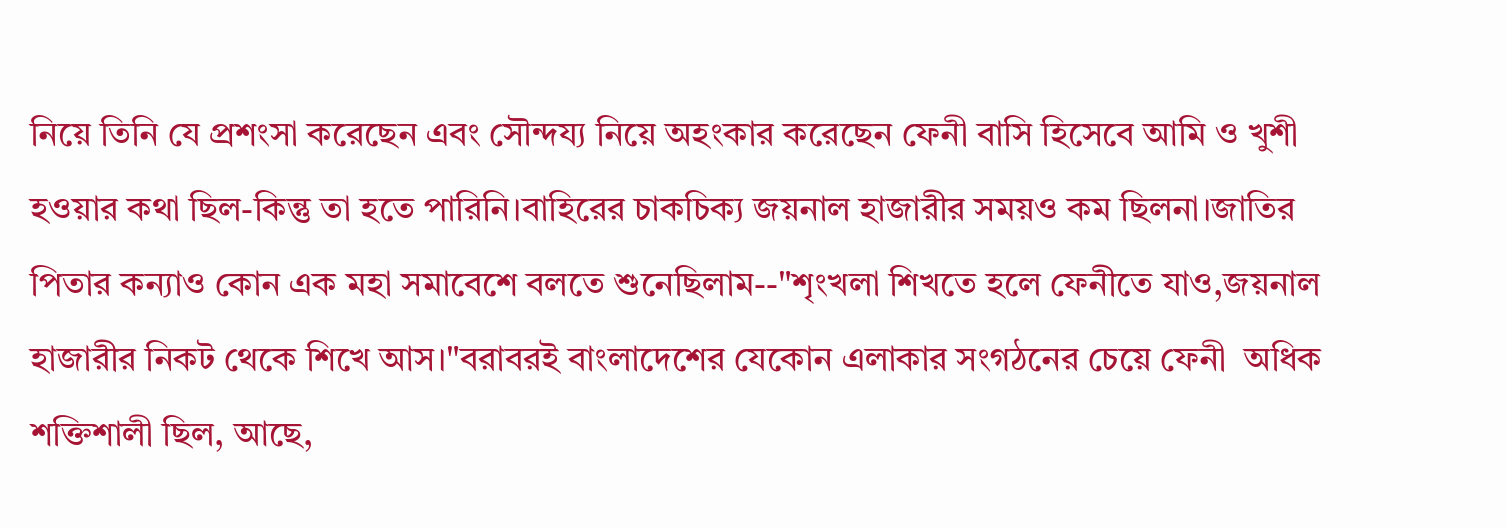নিয়ে তিনি যে প্রশংসা করেছেন এবং সৌন্দয্য নিয়ে অহংকার করেছেন ফেনী বাসি হিসেবে আমি ও খুশী হওয়ার কথা ছিল-কিন্তু তা হতে পারিনি।বাহিরের চাকচিক্য জয়নাল হাজারীর সময়ও কম ছিলনা।জাতির পিতার কন্যাও কোন এক মহা সমাবেশে বলতে শুনেছিলাম--"শৃংখলা শিখতে হলে ফেনীতে যাও,জয়নাল হাজারীর নিকট থেকে শিখে আস।"বরাবরই বাংলাদেশের যেকোন এলাকার সংগঠনের চেয়ে ফেনী  অধিক শক্তিশালী ছিল, আছে,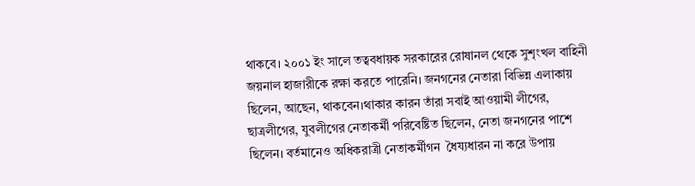থাকবে। ২০০১ ইং সালে তত্ববধায়ক সরকারের রোষানল থেকে সুশৃংখল বাহিনী জয়নাল হাজারীকে রক্ষা করতে পারেনি। জনগনের নেতারা বিভিন্ন এলাকায় ছিলেন, আছেন, থাকবেন।থাকার কারন তাঁরা সবাই আওয়ামী লীগের, ছাত্রলীগের, যুবলীগের নেতাকর্মী পরিবেষ্টিত ছিলেন, নেতা জনগনের পাশে ছিলেন। বর্তমানেও অধিকরাত্রী নেতাকর্মীগন  ধৈয্যধারন না করে উপায়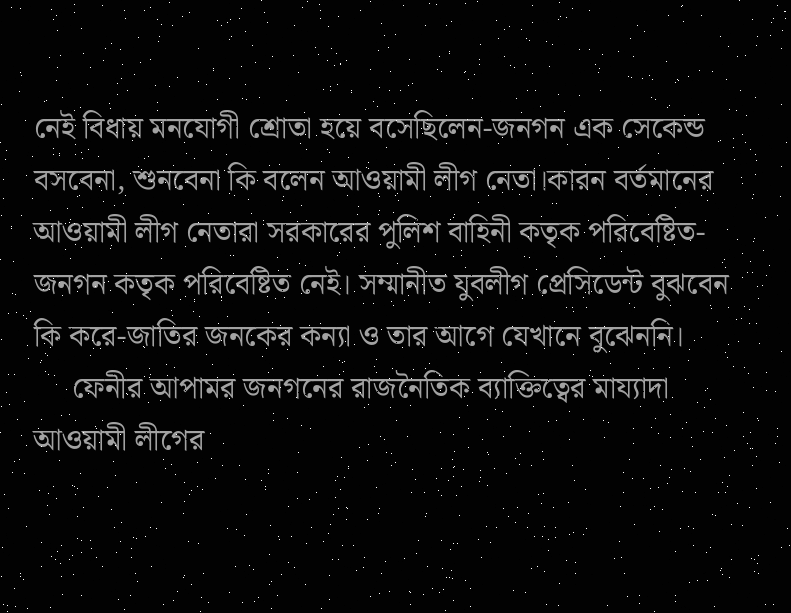নেই বিধায় মনযোগী শ্রোতা হয়ে বসেছিলেন-জনগন এক সেকেন্ড বসবেনা, শুনবেনা কি বলেন আওয়ামী লীগ নেতা।কারন বর্তমানের আওয়ামী লীগ নেতারা সরকারের পুলিশ বাহিনী কতৃক পরিবেষ্টিত-জনগন কতৃক পরিবেষ্টিত নেই। সম্মানীত যুবলীগ প্রেসিডেন্ট বুঝবেন কি করে-জাতির জনকের কন্যা ও তার আগে যেখানে বুঝেননি।
     ফেনীর আপামর জনগনের রাজনৈতিক ব্যাক্তিত্বের মায্যাদা আওয়ামী লীগের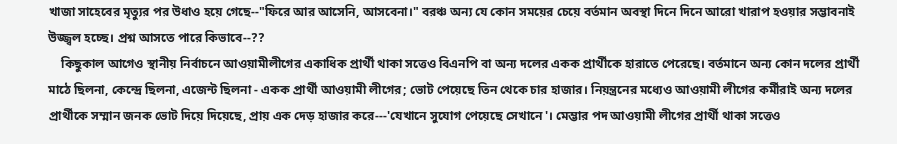খাজা সাহেবের মৃত্যুর পর উধাও হয়ে গেছে--"ফিরে আর আসেনি, আসবেনা।" বরঞ্চ অন্য যে কোন সময়ের চেয়ে বর্তমান অবস্থা দিনে দিনে আরো খারাপ হওয়ার সম্ভাবনাই উজ্জ্বল হচ্ছে। প্রশ্ন আসতে পারে কিভাবে--??
    কিছুকাল আগেও স্থানীয় নির্বাচনে আওয়ামীলীগের একাধিক প্রার্থী থাকা সত্তেও বিএনপি বা অন্য দলের একক প্রার্থীকে হারাতে পেরেছে। বর্তমানে অন্য কোন দলের প্রার্থী মাঠে ছিলনা, কেন্দ্রে ছিলনা, এজেন্ট ছিলনা - একক প্রার্থী আওয়ামী লীগের; ভোট পেয়েছে তিন থেকে চার হাজার। নিয়ন্ত্রনের মধ্যেও আওয়ামী লীগের কর্মীরাই অন্য দলের প্রার্থীকে সম্মান জনক ভোট দিয়ে দিয়েছে, প্রায় এক দেড় হাজার করে---'যেখানে সুযোগ পেয়েছে সেখানে'। মেম্ভার পদ আওয়ামী লীগের প্রার্থী থাকা সত্তেও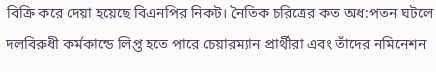বিক্রি করে দেয়া হয়েছে বিএনপির নিকট। নৈতিক চরিত্রের কত অধ:পতন ঘটলে দলবিরুধী কর্মকান্ডে লিপ্ত হতে পারে চেয়ারম্যান প্রার্থীরা এবং তাঁদের নমিনেশন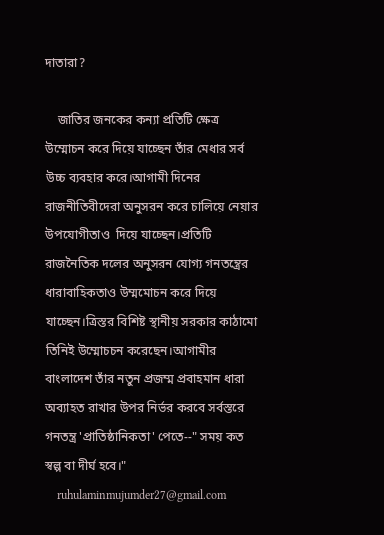দাতারা?

    জাতির জনকের কন্যা প্রতিটি ক্ষেত্র উম্মোচন করে দিয়ে যাচ্ছেন তাঁর মেধার সর্ব উচ্চ ব্যবহার করে।আগামী দিনের রাজনীতিবীদেরা অনুসরন করে চালিয়ে নেয়ার উপযোগীতাও  দিয়ে যাচ্ছেন।প্রতিটি রাজনৈতিক দলের অনুসরন যোগ্য গনতন্ত্রের ধারাবাহিকতাও উম্মমোচন করে দিয়ে যাচ্ছেন।ত্রিস্তর বিশিষ্ট স্থানীয় সরকার কাঠামো তিনিই উম্মোচচন করেছেন।আগামীর বাংলাদেশ তাঁর নতুন প্রজম্ম প্রবাহমান ধারা অব্যাহত রাখার উপর নির্ভর করবে সর্বস্তরে গনতন্ত্র 'প্রাতিষ্ঠানিকতা' পেতে--" সময় কত স্বল্প বা দীর্ঘ হবে।"
    ruhulaminmujumder27@gmail.com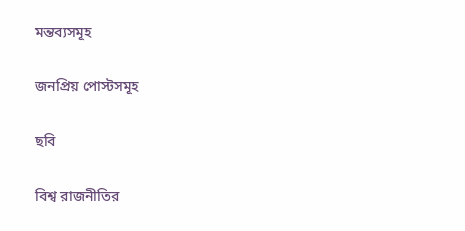মন্তব্যসমূহ

জনপ্রিয় পোস্টসমূহ

ছবি

বিশ্ব রাজনীতির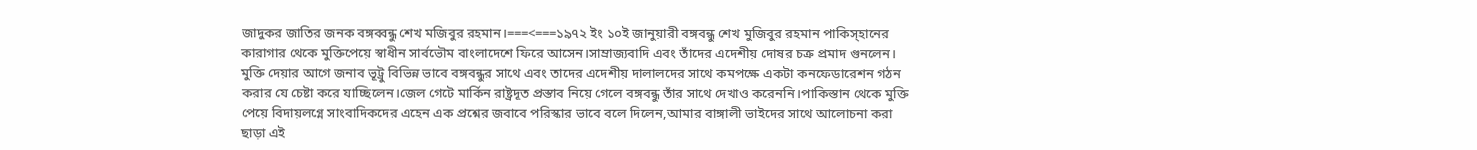জাদুকর জাতির জনক বঙ্গব্বন্ধু শেখ মজিবুর রহমান।===<===১৯৭২ ইং ১০ই জানুয়ারী বঙ্গবন্ধু শেখ মুজিবুর রহমান পাকিস্হানের কারাগার থেকে মুক্তিপেয়ে স্বাধীন সার্বভৌম বাংলাদেশে ফিরে আসেন।সাম্রাজ্যবাদি এবং তাঁদের এদেশীয় দোষর চক্র প্রমাদ গুনলেন। মুক্তি দেয়ার আগে জনাব ভূট্রু বিভিন্ন ভাবে বঙ্গবন্ধুর সাথে এবং তাদের এদেশীয় দালালদের সাথে কমপক্ষে একটা কনফেডারেশন গঠন করার যে চেষ্টা করে যাচ্ছিলেন।জেল গেটে মার্কিন রাষ্ট্রদূত প্রস্তাব নিয়ে গেলে বঙ্গবন্ধু তাঁর সাথে দেখাও করেননি।পাকিস্তান থেকে মুক্তি পেয়ে বিদায়লগ্নে সাংবাদিকদের এহেন এক প্রশ্নের জবাবে পরিস্কার ভাবে বলে দিলেন,আমার বাঙ্গালী ভাইদের সাথে আলোচনা করা ছাড়া এই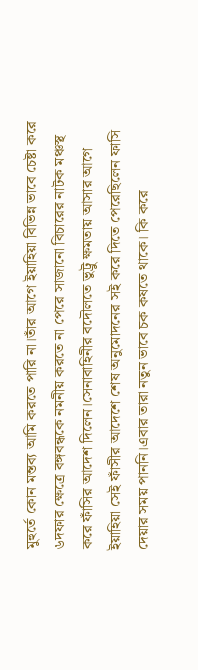মুহুর্তে কোন মন্তব্য আমি করতে পারি না।তাঁর আগে ইয়াহিয়া বিভিন্ন ভাবে চেষ্টা করে ৬দফার ক্ষেত্রে বঙ্গবন্ধকে নমনীয় করতে না পেরে সাজানো বিচারের নাটক মঞ্চস্থ করে ফাঁসির আদেশ দিলেন।সেনাবাহিনীর বদৌলতে ভুট্রু ক্ষমতায় আসার আগে ইয়াহিয়া সেই ফাঁসীর আদেশে শেষ অনুমোদনের সই করে দিতে পেরেছিলেন ফাসি দেয়ার সময় পাননি।এবার তারা নতুন ভাবে চক কষতে থাকে। কি করে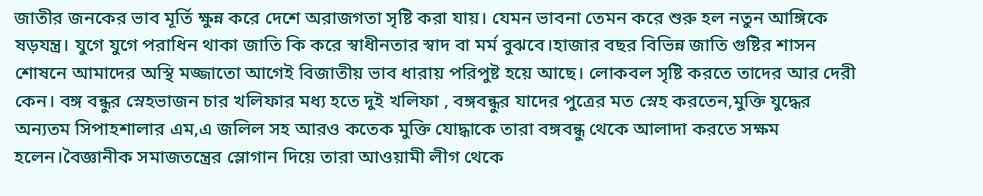জাতীর জনকের ভাব মূর্তি ক্ষুন্ন করে দেশে অরাজগতা সৃষ্টি করা যায়। যেমন ভাবনা তেমন করে শুরু হল নতুন আঙ্গিকে ষড়যন্ত্র। যুগে যুগে পরাধিন থাকা জাতি কি করে স্বাধীনতার স্বাদ বা মর্ম বুঝবে।হাজার বছর বিভিন্ন জাতি গুষ্টির শাসন শোষনে আমাদের অস্থি মজ্জাতো আগেই বিজাতীয় ভাব ধারায় পরিপুষ্ট হয়ে আছে। লোকবল সৃষ্টি করতে তাদের আর দেরী কেন। বঙ্গ বন্ধুর স্নেহভাজন চার খলিফার মধ্য হতে দুই খলিফা , বঙ্গবন্ধুর যাদের পুত্রের মত স্নেহ করতেন,মুক্তি যুদ্ধের অন্যতম সিপাহশালার এম,এ জলিল সহ আরও কতেক মুক্তি যোদ্ধাকে তারা বঙ্গবন্ধু থেকে আলাদা করতে সক্ষম হলেন।বৈজ্ঞানীক সমাজতন্ত্রের স্লোগান দিয়ে তারা আওয়ামী লীগ থেকে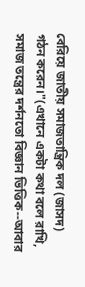বেরিয়ে জাতীয় সমাজতান্ত্রিক দল (জাসদ) গঠন করেন।"(এখানে একটা কথা বলে রাখি, সমাজ তন্ত্রের দর্শনতো বিজ্ঞান ভিত্তিক--আবার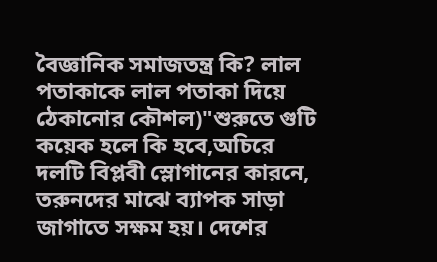বৈজ্ঞানিক সমাজতন্ত্র কি? লাল পতাকাকে লাল পতাকা দিয়ে ঠেকানোর কৌশল)"শুরুতে গুটি কয়েক হলে কি হবে,অচিরে দলটি বিপ্লবী স্লোগানের কারনে, তরুনদের মাঝে ব্যাপক সাড়া জাগাতে সক্ষম হয়। দেশের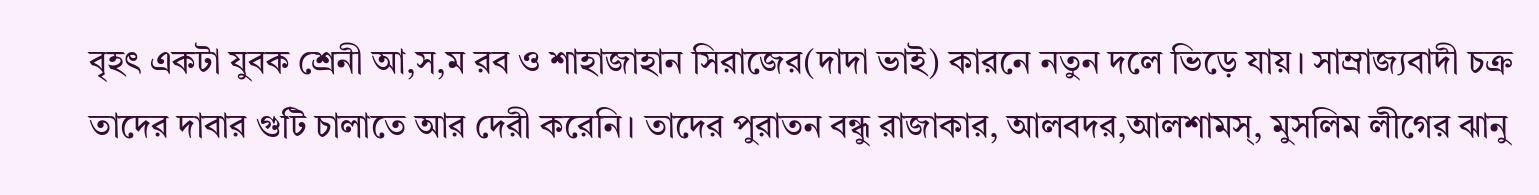বৃহৎ একটা যুবক শ্রেনী আ,স,ম রব ও শাহাজাহান সিরাজের(দাদা ভাই) কারনে নতুন দলে ভিড়ে যায়। সাম্রাজ্যবাদী চক্র তাদের দাবার গুটি চালাতে আর দেরী করেনি। তাদের পুরাতন বন্ধু রাজাকার, আলবদর,আলশামস্, মুসলিম লীগের ঝানু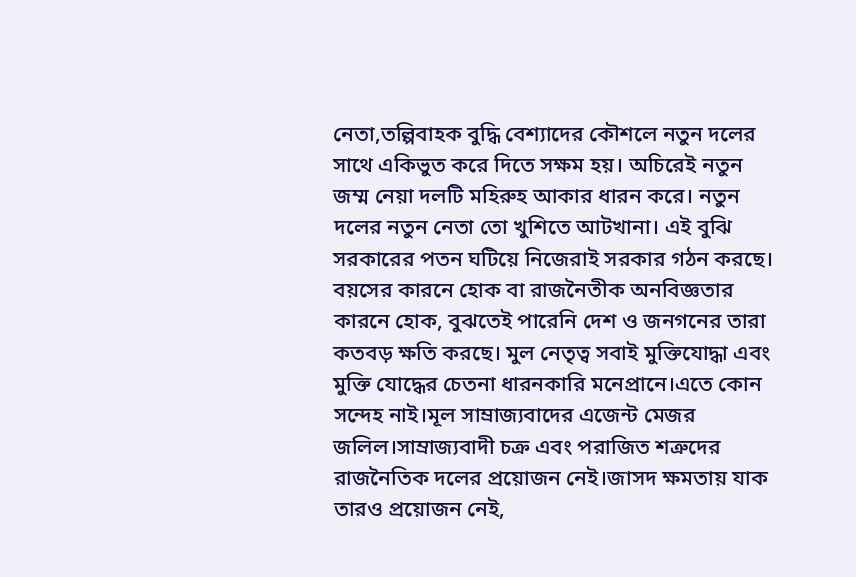নেতা,তল্পিবাহক বুদ্ধি বেশ্যাদের কৌশলে নতুন দলের সাথে একিভুত করে দিতে সক্ষম হয়। অচিরেই নতুন জম্ম নেয়া দলটি মহিরুহ আকার ধারন করে। নতুন দলের নতুন নেতা তো খুশিতে আটখানা। এই বুঝি সরকারের পতন ঘটিয়ে নিজেরাই সরকার গঠন করছে। বয়সের কারনে হোক বা রাজনৈতীক অনবিজ্ঞতার কারনে হোক, বুঝতেই পারেনি দেশ ও জনগনের তারা কতবড় ক্ষতি করছে। মুল নেতৃত্ব সবাই মুক্তিযোদ্ধা এবং মুক্তি যোদ্ধের চেতনা ধারনকারি মনেপ্রানে।এতে কোন সন্দেহ নাই।মূল সাম্রাজ্যবাদের এজেন্ট মেজর জলিল।সাম্রাজ্যবাদী চক্র এবং পরাজিত শত্রুদের রাজনৈতিক দলের প্রয়োজন নেই।জাসদ ক্ষমতায় যাক তারও প্রয়োজন নেই,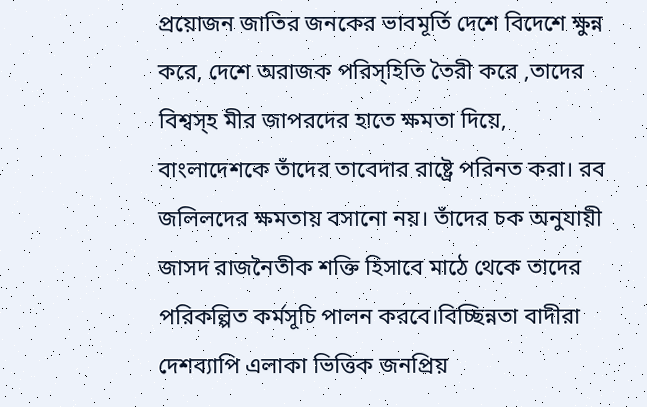প্রয়োজন জাতির জনকের ভাবমূর্তি দেশে বিদেশে ক্ষুন্ন করে, দেশে অরাজক পরিস্হিতি তৈরী করে ,তাদের বিশ্বস্হ মীর জাপরদের হাতে ক্ষমতা দিয়ে, বাংলাদেশকে তাঁদের তাবেদার রাষ্ট্রে পরিনত করা। রব জলিলদের ক্ষমতায় বসানো নয়। তাঁদের চক অনুযায়ী জাসদ রাজনৈতীক শক্তি হিসাবে মাঠে থেকে তাদের পরিকল্পিত কর্মসূচি পালন করবে।বিচ্ছিন্নতা বাদীরা দেশব্যাপি এলাকা ভিত্তিক জনপ্রিয়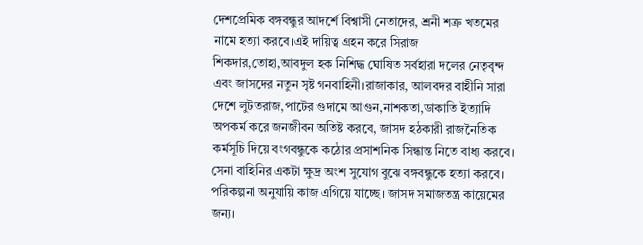দেশপ্রেমিক বঙ্গবন্ধুর আদর্শে বিশ্বাসী নেতাদের, শ্রনী শত্রু খতমের নামে হত্যা করবে।এই দায়িত্ব গ্রহন করে সিরাজ শিকদার,তোহা,আবদুল হক নিশিদ্ধ ঘোষিত সর্বহারা দলের নেতৃবৃন্দ এবং জাসদের নতুন সৃষ্ট গনবাহিনী।রাজাকার, আলবদর বাহীনি সারা দেশে লুটতরাজ,পাটের গুদামে আগুন,নাশকতা,ডাকাতি ইত্যাদি অপকর্ম করে জনজীবন অতিষ্ট করবে, জাসদ হঠকারী রাজনৈতিক কর্মসূচি দিয়ে বংগবন্ধুকে কঠোর প্রসাশনিক সিন্ধান্ত নিতে বাধ্য করবে। সেনা বাহিনির একটা ক্ষুদ্র অংশ সুযোগ বুঝে বঙ্গবন্ধুকে হত্যা করবে। পরিকল্পনা অনুযায়ি কাজ এগিয়ে যাচ্ছে। জাসদ সমাজতন্ত্র কায়েমের জন্য।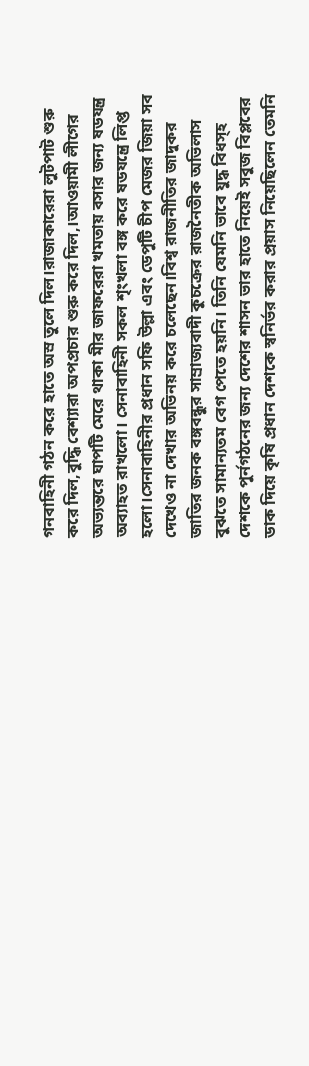গনবাহিনী গঠন করে হাতে অস্র তুলে দিল।রাজাকারেরা লুটপাট শুরু করে দিল,বুদ্ধি বেশ্যারা অপপ্রচার শুরু করে দিল,।আওয়ামী লীগের অভ্যন্তরে ঘাপটি মেরে থাকা মীর জাফরেরা খমতায় বসার জন্য ষডযন্ত্র অব্যাহত রাখলো। সেনাবাহিনী সকল শৃংখলা বঙ্গ করে ষডযন্ত্রে লিপ্ত হলো।সেনাবাহিনীর প্রধান সফি উল্লা এবং ডেপুটি চীপ মেজর জিয়া সব দেখেও না দেখার অভিনয় করে চলেছেন।বিশ্ব রাজনীতির জাদুকর জাতির জনক বঙ্গবন্ধুর সাম্রাজ্যবাদী কুচক্রের রাজনৈতীক অভিলাস বুঝতে সামান্যতম বেগ পেতে হয়নি। তিনি যেমনি ভাবে যুদ্ধ বিধস্হ দেশকে পুর্নগঠনের জন্য দেশের শাসন ভার হাতে নিয়েই সবুজ বিপ্লবের ডাক দিয়ে কৃষি প্রধান দেশকে স্বনির্ভর করার প্রয়াস নিয়েছিলেন তেমনি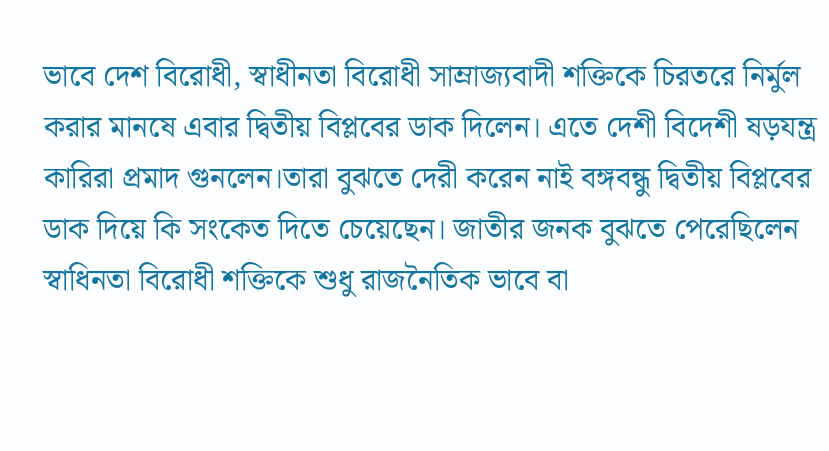ভাবে দেশ বিরোধী, স্বাধীনতা বিরোধী সাম্রাজ্যবাদী শক্তিকে চিরতরে নির্মুল করার মানষে এবার দ্বিতীয় বিপ্লবের ডাক দিলেন। এতে দেশী বিদেশী ষড়যন্ত্র কারিরা প্রমাদ গুনলেন।তারা বুঝতে দেরী করেন নাই বঙ্গবন্ধু দ্বিতীয় বিপ্লবের ডাক দিয়ে কি সংকেত দিতে চেয়েছেন। জাতীর জনক বুঝতে পেরেছিলেন স্বাধিনতা বিরোধী শক্তিকে শুধু রাজনৈতিক ভাবে বা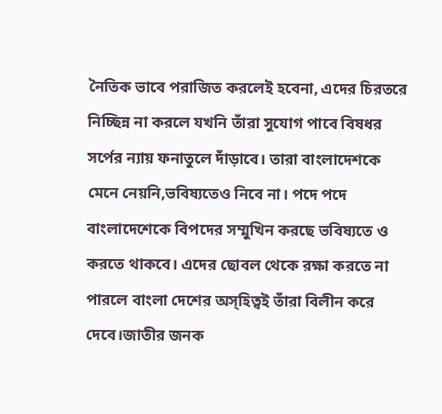নৈতিক ভাবে পরাজিত করলেই হবেনা, এদের চিরতরে নিচ্ছিন্ন না করলে যখনি তাঁরা সুযোগ পাবে বিষধর সর্পের ন্যায় ফনাতুলে দাঁড়াবে। তারা বাংলাদেশকে মেনে নেয়নি,ভবিষ্যতেও নিবে না। পদে পদে বাংলাদেশেকে বিপদের সম্মুখিন করছে ভবিষ্যতে ও করতে থাকবে। এদের ছোবল থেকে রক্ষা করতে না পারলে বাংলা দেশের অস্হিত্বই তাঁরা বিলীন করে দেবে।জাতীর জনক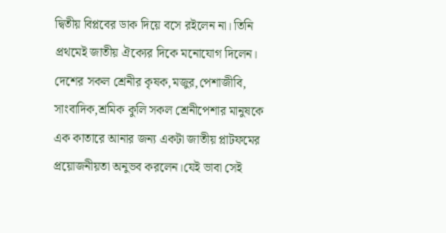দ্বিতীয় বিপ্লবের ডাক দিয়ে বসে রইলেন না। তিনি প্রথমেই জাতীয় ঐক্যের দিকে মনোযোগ দিলেন। দেশের সকল শ্রেনীর কৃষক,মজুর,পেশাজীবি, সাংবাদিক,শ্রমিক কুলি সকল শ্রেনীপেশার মানুষকে এক কাতারে আনার জন্য একটা জাতীয় প্লাটফমের প্রয়োজনীয়তা অনুভব করলেন।যেই ভাবা সেই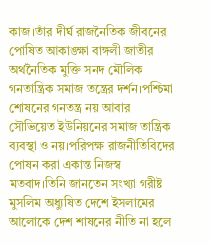কাজ।তাঁর দীর্ঘ রাজনৈতিক জীবনের পোষিত আকাঙ্ক্ষা বাঙ্গলী জাতীর অর্থনৈতিক মুক্তি সনদ মৌলিক গনতান্ত্রিক সমাজ তন্ত্রের দর্শন।পশ্চিমা শোষনের গনতন্ত্র নয় আবার সৌভিয়েত ইউনিয়নের সমাজ তান্ত্রিক ব্যবস্থা ও নয়।পরিপক্ষ রাজনীতিবিদের পোষন করা একান্ত নিজস্ব মতবাদ।তিনি জানতেন সংখ্যা গরীষ্ট মুসলিম অধ্যুষিত দেশে ইসলামের আলোকে দেশ শাষনের নীতি না হলে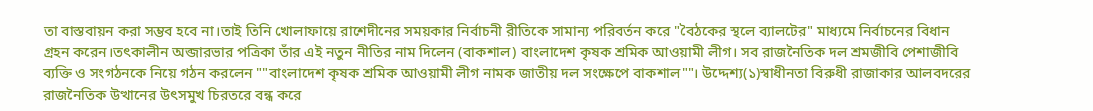তা বাস্তবায়ন করা সম্ভব হবে না।তাই তিনি খোলাফায়ে রাশেদীনের সময়কার নির্বাচনী রীতিকে সামান্য পরিবর্তন করে "বৈঠকের স্থলে ব্যালটের" মাধ্যমে নির্বাচনের বিধান গ্রহন করেন।তৎকালীন অব্জারভার পত্রিকা তাঁর এই নতুন নীতির নাম দিলেন (বাকশাল) বাংলাদেশ কৃষক শ্রমিক আওয়ামী লীগ। সব রাজনৈতিক দল শ্রমজীবি পেশাজীবি ব্যক্তি ও সংগঠনকে নিয়ে গঠন করলেন ""বাংলাদেশ কৃষক শ্রমিক আওয়ামী লীগ নামক জাতীয় দল সংক্ষেপে বাকশাল""। উদ্দেশ্য(১)স্বাধীনতা বিরুধী রাজাকার আলবদরের রাজনৈতিক উত্থানের উৎসমুখ চিরতরে বন্ধ করে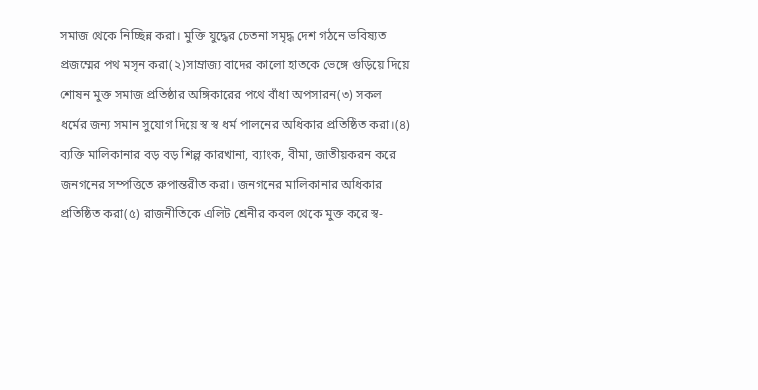সমাজ থেকে নিচ্ছিন্ন করা। মুক্তি যুদ্ধের চেতনা সমৃদ্ধ দেশ গঠনে ভবিষ্যত প্রজম্মের পথ মসৃন করা(২)সাম্রাজ্য বাদের কালো হাতকে ভেঙ্গে গুড়িয়ে দিয়ে শোষন মুক্ত সমাজ প্রতিষ্ঠার অঙ্গিকারের পথে বাঁধা অপসারন(৩) সকল ধর্মের জন্য সমান সুযোগ দিয়ে স্ব স্ব ধর্ম পালনের অধিকার প্রতিষ্ঠিত করা।(৪) ব্যক্তি মালিকানার বড় বড় শিল্প কারখানা, ব্যাংক, বীমা, জাতীয়করন করে জনগনের সম্পত্তিতে রুপান্তরীত করা। জনগনের মালিকানার অধিকার প্রতিষ্ঠিত করা(৫) রাজনীতিকে এলিট শ্রেনীর কবল থেকে মুক্ত করে স্ব-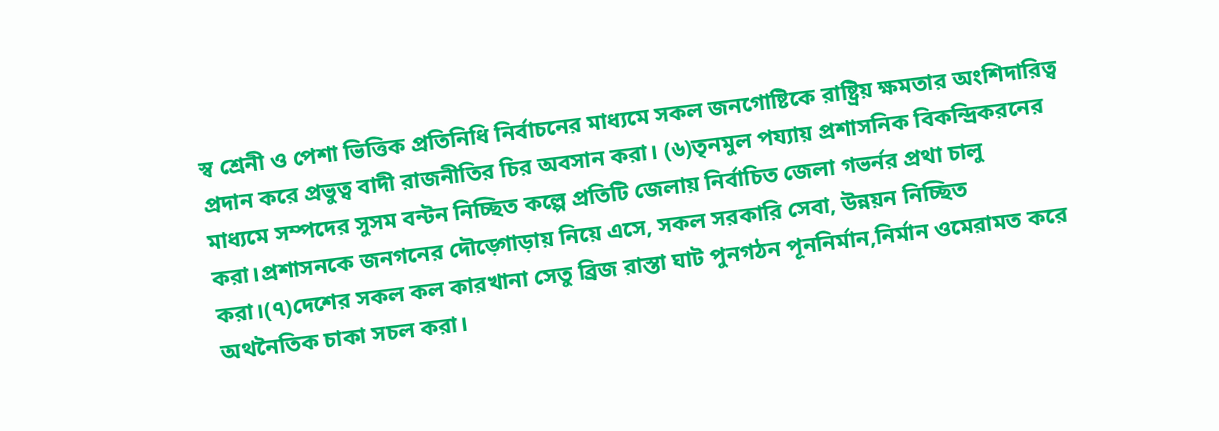স্ব শ্রেনী ও পেশা ভিত্তিক প্রতিনিধি নির্বাচনের মাধ্যমে সকল জনগোষ্টিকে রাষ্ট্রিয় ক্ষমতার অংশিদারিত্ব প্রদান করে প্রভুত্ব বাদী রাজনীতির চির অবসান করা। (৬)তৃনমুল পয্যায় প্রশাসনিক বিকন্দ্রিকরনের মাধ্যমে সম্পদের সুসম বন্টন নিচ্ছিত কল্পে প্রতিটি জেলায় নির্বাচিত জেলা গভর্নর প্রথা চালু করা।প্রশাসনকে জনগনের দৌড়্গোড়ায় নিয়ে এসে, সকল সরকারি সেবা, উন্নয়ন নিচ্ছিত করা।(৭)দেশের সকল কল কারখানা সেতু ব্রিজ রাস্তা ঘাট পুনগঠন পূননির্মান,নির্মান ওমেরামত করে অথনৈতিক চাকা সচল করা।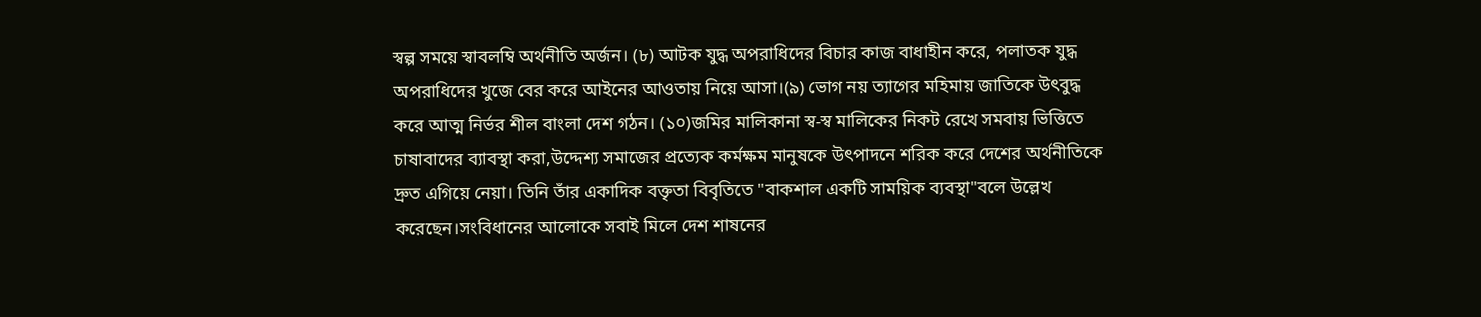স্বল্প সময়ে স্বাবলম্বি অর্থনীতি অর্জন। (৮) আটক যুদ্ধ অপরাধিদের বিচার কাজ বাধাহীন করে, পলাতক যুদ্ধ অপরাধিদের খুজে বের করে আইনের আওতায় নিয়ে আসা।(৯) ভোগ নয় ত্যাগের মহিমায় জাতিকে উৎবুদ্ধ করে আত্ম নির্ভর শীল বাংলা দেশ গঠন। (১০)জমির মালিকানা স্ব-স্ব মালিকের নিকট রেখে সমবায় ভিত্তিতে চাষাবাদের ব্যাবস্থা করা,উদ্দেশ্য সমাজের প্রত্যেক কর্মক্ষম মানুষকে উৎপাদনে শরিক করে দেশের অর্থনীতিকে দ্রুত এগিয়ে নেয়া। তিনি তাঁর একাদিক বক্তৃতা বিবৃতিতে "বাকশাল একটি সাময়িক ব্যবস্থা"বলে উল্লেখ করেছেন।সংবিধানের আলোকে সবাই মিলে দেশ শাষনের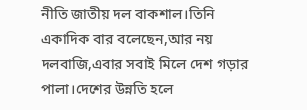নীতি জাতীয় দল বাকশাল।তিনি একাদিক বার বলেছেন,আর নয় দলবাজি,এবার সবাই মিলে দেশ গড়ার পালা।দেশের উন্নতি হলে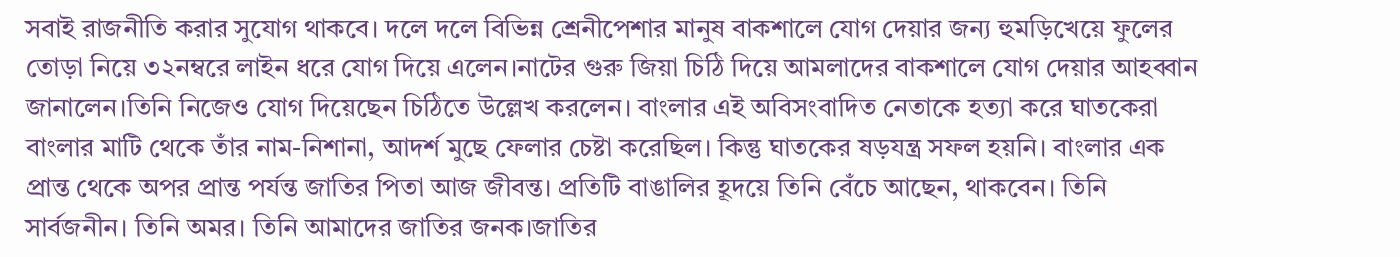সবাই রাজনীতি করার সুযোগ থাকবে। দলে দলে বিভিন্ন শ্রেনীপেশার মানুষ বাকশালে যোগ দেয়ার জন্য হুমড়িখেয়ে ফুলের তোড়া নিয়ে ৩২নম্বরে লাইন ধরে যোগ দিয়ে এলেন।নাটের গুরু জিয়া চিঠি দিয়ে আমলাদের বাকশালে যোগ দেয়ার আহব্বান জানালেন।তিনি নিজেও যোগ দিয়েছেন চিঠিতে উল্লেখ করলেন। বাংলার এই অবিসংবাদিত নেতাকে হত্যা করে ঘাতকেরা বাংলার মাটি থেকে তাঁর নাম-নিশানা, আদর্শ মুছে ফেলার চেষ্টা করেছিল। কিন্তু ঘাতকের ষড়যন্ত্র সফল হয়নি। বাংলার এক প্রান্ত থেকে অপর প্রান্ত পর্যন্ত জাতির পিতা আজ জীবন্ত। প্রতিটি বাঙালির হূদয়ে তিনি বেঁচে আছেন, থাকবেন। তিনি সার্বজনীন। তিনি অমর। তিনি আমাদের জাতির জনক।জাতির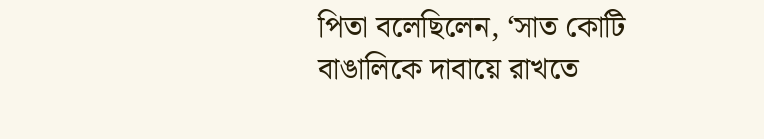পিতা বলেছিলেন, ‘সাত কোটি বাঙালিকে দাবায়ে রাখতে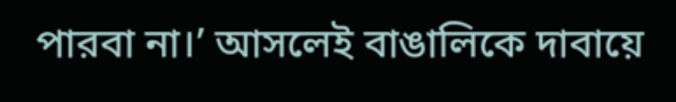পারবা না।’ আসলেই বাঙালিকে দাবায়ে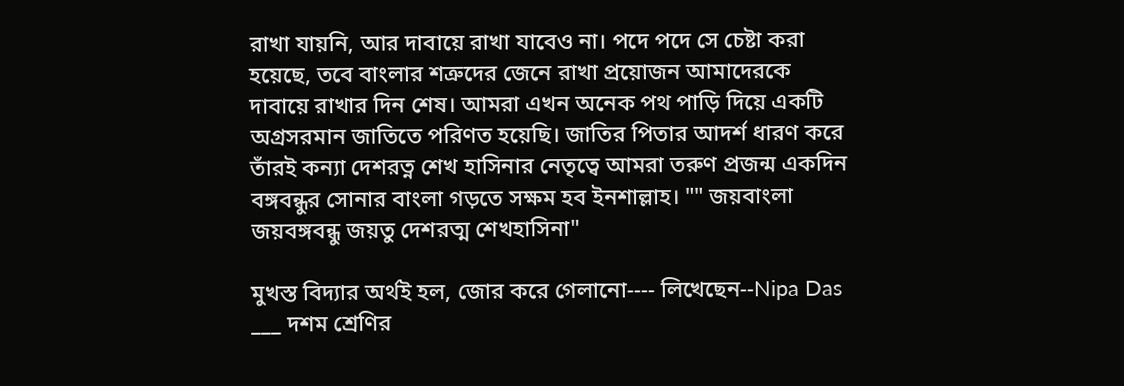রাখা যায়নি, আর দাবায়ে রাখা যাবেও না। পদে পদে সে চেষ্টা করা হয়েছে, তবে বাংলার শত্রুদের জেনে রাখা প্রয়োজন আমাদেরকে দাবায়ে রাখার দিন শেষ। আমরা এখন অনেক পথ পাড়ি দিয়ে একটি অগ্রসরমান জাতিতে পরিণত হয়েছি। জাতির পিতার আদর্শ ধারণ করে তাঁরই কন্যা দেশরত্ন শেখ হাসিনার নেতৃত্বে আমরা তরুণ প্রজন্ম একদিন বঙ্গবন্ধুর সোনার বাংলা গড়তে সক্ষম হব ইনশাল্লাহ। "" জয়বাংলা জয়বঙ্গবন্ধু জয়তু দেশরত্ম শেখহাসিনা"

মুখস্ত বিদ্যার অর্থই হল, জোর করে গেলানো---- লিখেছেন--Nipa Das ___ দশম শ্রেণির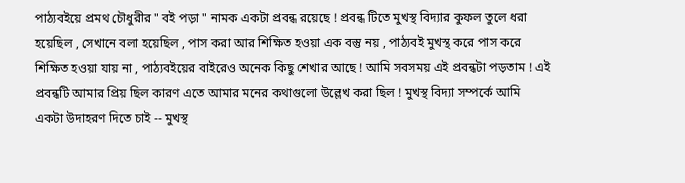পাঠ্যবইয়ে প্রমথ চৌধুরীর " বই পড়া " নামক একটা প্রবন্ধ রয়েছে ! প্রবন্ধ টিতে মুখস্থ বিদ্যার কুফল তুলে ধরা হয়েছিল , সেখানে বলা হয়েছিল , পাস করা আর শিক্ষিত হওয়া এক বস্তু নয় , পাঠ্যবই মুখস্থ করে পাস করে শিক্ষিত হওয়া যায় না , পাঠ্যবইয়ের বাইরেও অনেক কিছু শেখার আছে ! আমি সবসময় এই প্রবন্ধটা পড়তাম ! এই প্রবন্ধটি আমার প্রিয় ছিল কারণ এতে আমার মনের কথাগুলো উল্লেখ করা ছিল ! মুখস্থ বিদ্যা সম্পর্কে আমি একটা উদাহরণ দিতে চাই -- মুখস্থ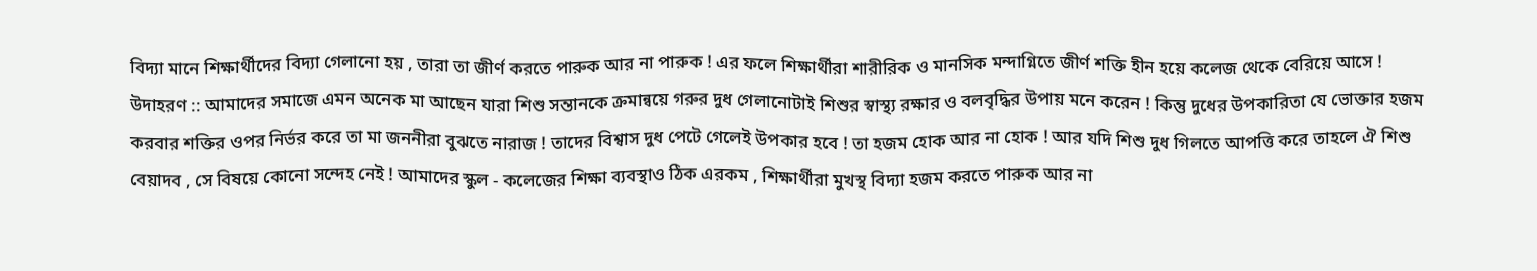বিদ্যা মানে শিক্ষার্থীদের বিদ্যা গেলানো হয় , তারা তা জীর্ণ করতে পারুক আর না পারুক ! এর ফলে শিক্ষার্থীরা শারীরিক ও মানসিক মন্দাগ্নিতে জীর্ণ শক্তি হীন হয়ে কলেজ থেকে বেরিয়ে আসে ! উদাহরণ :: আমাদের সমাজে এমন অনেক মা আছেন যারা শিশু সন্তানকে ক্রমান্বয়ে গরুর দুধ গেলানোটাই শিশুর স্বাস্থ্য রক্ষার ও বলবৃদ্ধির উপায় মনে করেন ! কিন্তু দুধের উপকারিতা যে ভোক্তার হজম করবার শক্তির ওপর নির্ভর করে তা মা জননীরা বুঝতে নারাজ ! তাদের বিশ্বাস দুধ পেটে গেলেই উপকার হবে ! তা হজম হোক আর না হোক ! আর যদি শিশু দুধ গিলতে আপত্তি করে তাহলে ঐ শিশু বেয়াদব , সে বিষয়ে কোনো সন্দেহ নেই ! আমাদের স্কুল - কলেজের শিক্ষা ব্যবস্থাও ঠিক এরকম , শিক্ষার্থীরা মুখস্থ বিদ্যা হজম করতে পারুক আর না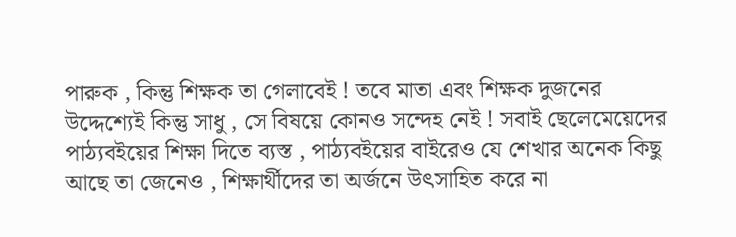পারুক , কিন্তু শিক্ষক তা গেলাবেই ! তবে মাতা এবং শিক্ষক দুজনের উদ্দেশ্যেই কিন্তু সাধু , সে বিষয়ে কোনও সন্দেহ নেই ! সবাই ছেলেমেয়েদের পাঠ্যবইয়ের শিক্ষা দিতে ব্যস্ত , পাঠ্যবইয়ের বাইরেও যে শেখার অনেক কিছু আছে তা জেনেও , শিক্ষার্থীদের তা অর্জনে উৎসাহিত করে না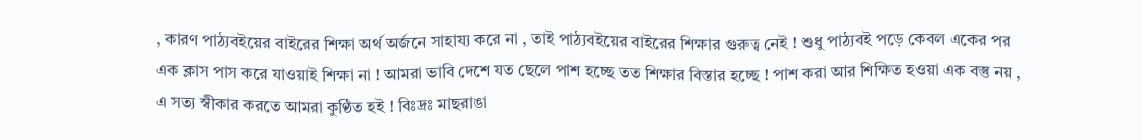, কারণ পাঠ্যবইয়ের বাইরের শিক্ষা অর্থ অর্জনে সাহায্য করে না , তাই পাঠ্যবইয়ের বাইরের শিক্ষার গুরুত্ব নেই ! শুধু পাঠ্যবই পড়ে কেবল একের পর এক ক্লাস পাস করে যাওয়াই শিক্ষা না ! আমরা ভাবি দেশে যত ছেলে পাশ হচ্ছে তত শিক্ষার বিস্তার হচ্ছে ! পাশ করা আর শিক্ষিত হওয়া এক বস্তু নয় , এ সত্য স্বীকার করতে আমরা কুণ্ঠিত হই ! বিঃদ্রঃ মাছরাঙা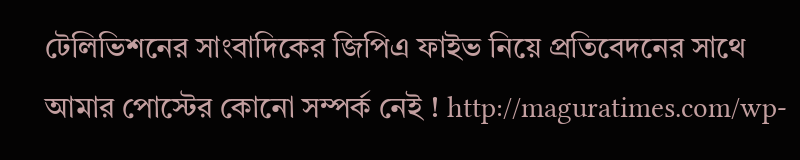টেলিভিশনের সাংবাদিকের জিপিএ ফাইভ নিয়ে প্রতিবেদনের সাথে আমার পোস্টের কোনো সম্পর্ক নেই ! http://maguratimes.com/wp-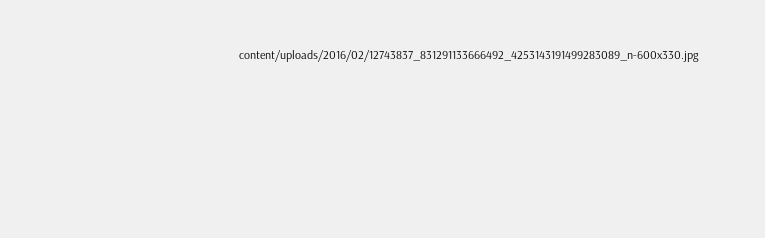content/uploads/2016/02/12743837_831291133666492_4253143191499283089_n-600x330.jpg